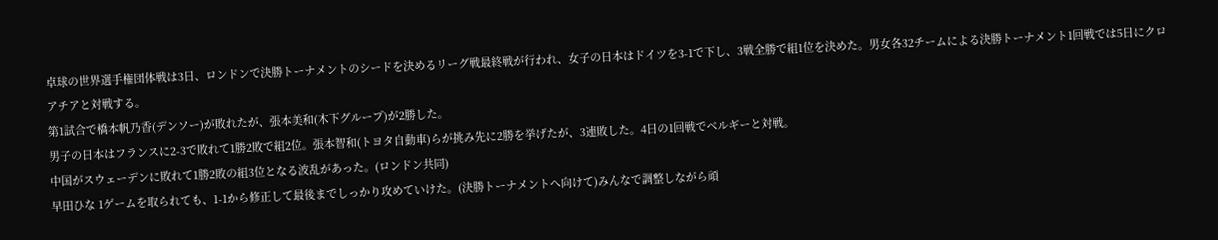卓球の世界選手権団体戦は3日、ロンドンで決勝トーナメントのシードを決めるリーグ戦最終戦が行われ、女子の日本はドイツを3-1で下し、3戦全勝で組1位を決めた。男女各32チームによる決勝トーナメント1回戦では5日にクロアチアと対戦する。
第1試合で橋本帆乃香(デンソー)が敗れたが、張本美和(木下グループ)が2勝した。
男子の日本はフランスに2-3で敗れて1勝2敗で組2位。張本智和(トヨタ自動車)らが挑み先に2勝を挙げたが、3連敗した。4日の1回戦でベルギーと対戦。
中国がスウェーデンに敗れて1勝2敗の組3位となる波乱があった。(ロンドン共同)
早田ひな 1ゲームを取られても、1-1から修正して最後までしっかり攻めていけた。(決勝トーナメントへ向けて)みんなで調整しながら頑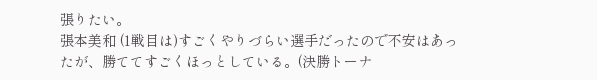張りたい。
張本美和 (1戦目は)すごくやりづらい選手だったので不安はあったが、勝ててすごくほっとしている。(決勝トーナ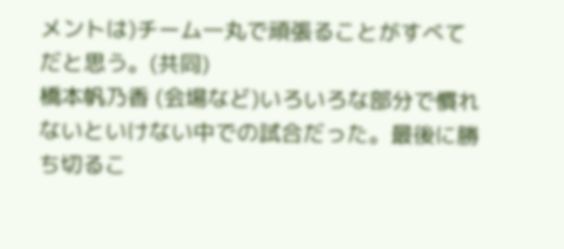メントは)チーム一丸で頑張ることがすべてだと思う。(共同)
橋本帆乃香 (会場など)いろいろな部分で慣れないといけない中での試合だった。最後に勝ち切るこ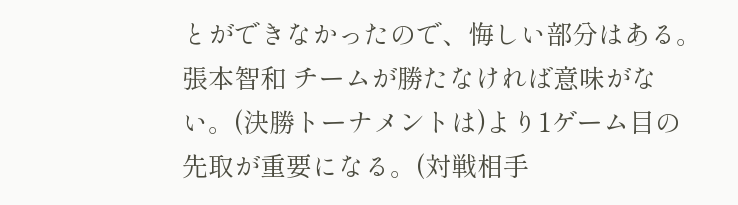とができなかったので、悔しい部分はある。
張本智和 チームが勝たなければ意味がない。(決勝トーナメントは)より1ゲーム目の先取が重要になる。(対戦相手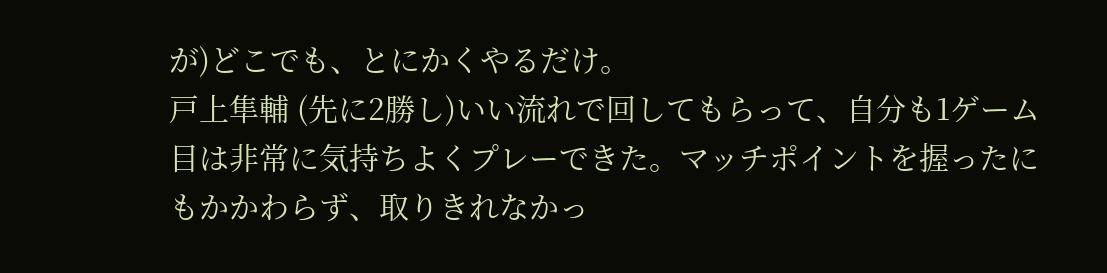が)どこでも、とにかくやるだけ。
戸上隼輔 (先に2勝し)いい流れで回してもらって、自分も1ゲーム目は非常に気持ちよくプレーできた。マッチポイントを握ったにもかかわらず、取りきれなかっ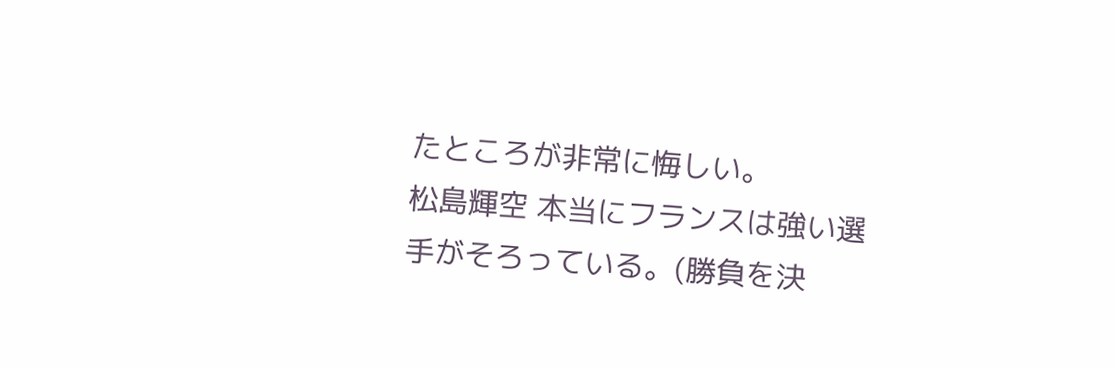たところが非常に悔しい。
松島輝空 本当にフランスは強い選手がそろっている。(勝負を決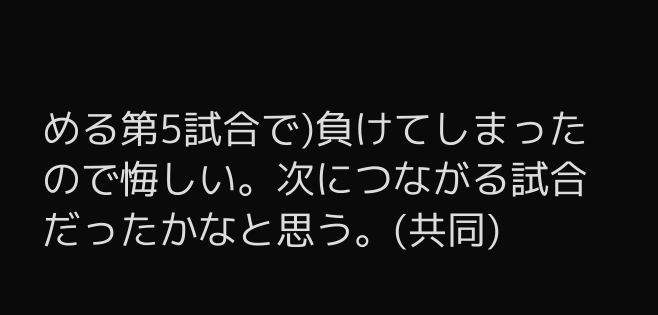める第5試合で)負けてしまったので悔しい。次につながる試合だったかなと思う。(共同)